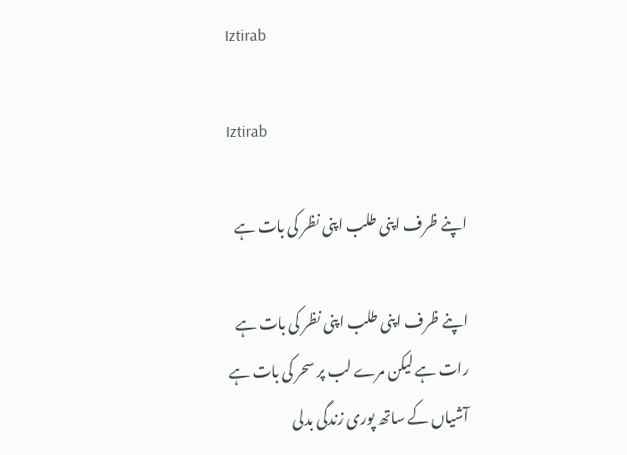Iztirab

Iztirab

اپنے ظرف اپنی طلب اپنی نظر کی بات ہے

اپنے ظرف اپنی طلب اپنی نظر کی بات ہے
رات ہے لیکن مرے لب پر سحر کی بات ہے
آشیاں کے ساتھ پوری زندگی بدلی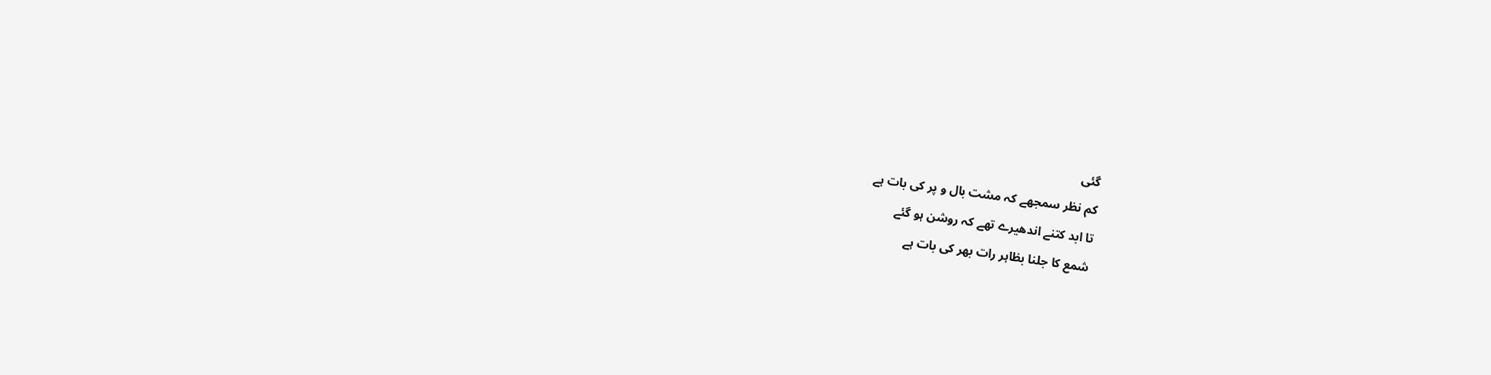گئی
کم نظر سمجھے کہ مشت بال و پر کی بات ہے
تا ابد کتنے اندھیرے تھے کہ روشن ہو گئے
شمع کا جلنا بظاہر رات بھر کی بات ہے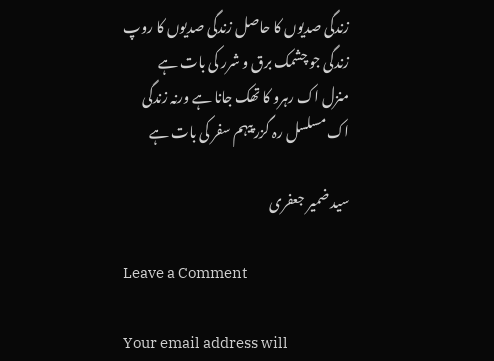زندگی صدیوں کا حاصل زندگی صدیوں کا روپ
زندگی جو چشمک برق و شرر کی بات ہے
منزل اک رہرو کا تھک جانا ہے ورنہ زندگی
اک مسلسل رہ گزر پیہم سفر کی بات ہے

سید ضمیر جعفری

Leave a Comment

Your email address will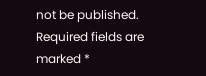not be published. Required fields are marked *